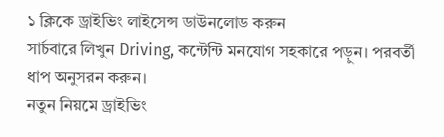১ ক্লিকে ড্রাইভিং লাইসেন্স ডাউনলোড করুন
সার্চবারে লিখুন Driving, কন্টেন্টি মনযোগ সহকারে পড়ুন। পরবর্তী ধাপ অনুসরন করুন।
নতুন নিয়মে ড্রাইভিং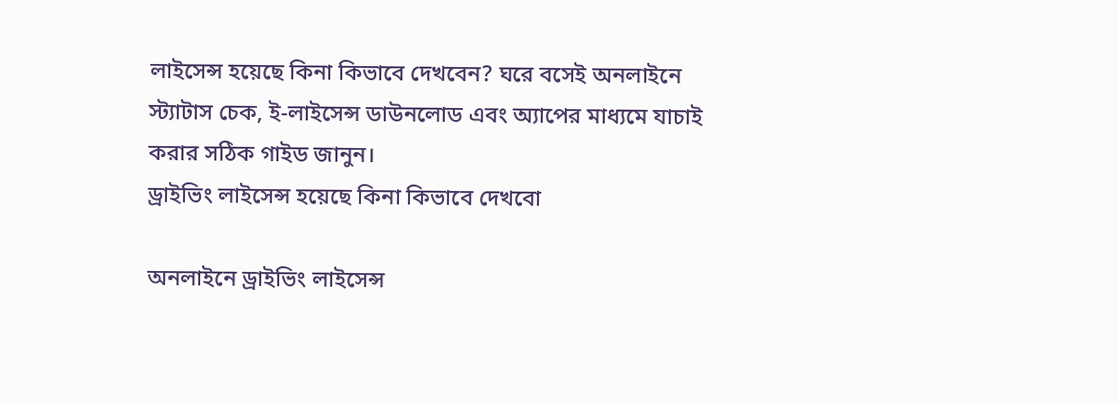লাইসেন্স হয়েছে কিনা কিভাবে দেখবেন? ঘরে বসেই অনলাইনে স্ট্যাটাস চেক, ই-লাইসেন্স ডাউনলোড এবং অ্যাপের মাধ্যমে যাচাই করার সঠিক গাইড জানুন।
ড্রাইভিং লাইসেন্স হয়েছে কিনা কিভাবে দেখবো

অনলাইনে ড্রাইভিং লাইসেন্স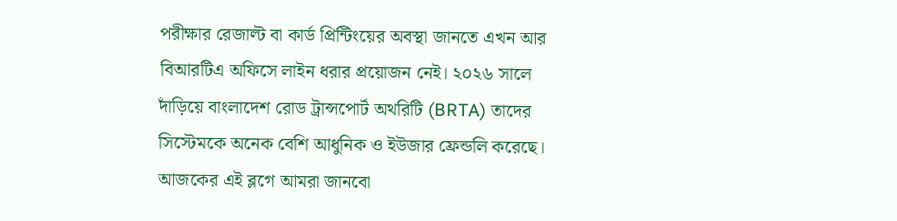পরীক্ষার রেজাল্ট বা কার্ড প্রিন্টিংয়ের অবস্থা জানতে এখন আর বিআরটিএ অফিসে লাইন ধরার প্রয়োজন নেই। ২০২৬ সালে দাঁড়িয়ে বাংলাদেশ রোড ট্রান্সপোর্ট অথরিটি (BRTA) তাদের সিস্টেমকে অনেক বেশি আধুনিক ও ইউজার ফ্রেন্ডলি করেছে। আজকের এই ব্লগে আমরা জানবো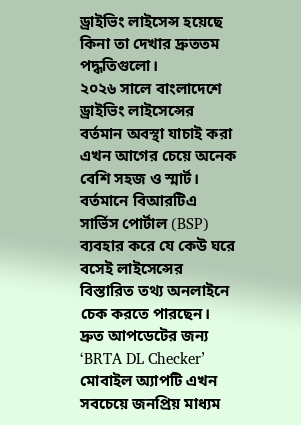ড্রাইভিং লাইসেন্স হয়েছে কিনা তা দেখার দ্রুততম পদ্ধতিগুলো।
২০২৬ সালে বাংলাদেশে ড্রাইভিং লাইসেন্সের বর্তমান অবস্থা যাচাই করা এখন আগের চেয়ে অনেক বেশি সহজ ও স্মার্ট। বর্তমানে বিআরটিএ সার্ভিস পোর্টাল (BSP) ব্যবহার করে যে কেউ ঘরে বসেই লাইসেন্সের বিস্তারিত তথ্য অনলাইনে চেক করতে পারছেন। দ্রুত আপডেটের জন্য ‘BRTA DL Checker’ মোবাইল অ্যাপটি এখন সবচেয়ে জনপ্রিয় মাধ্যম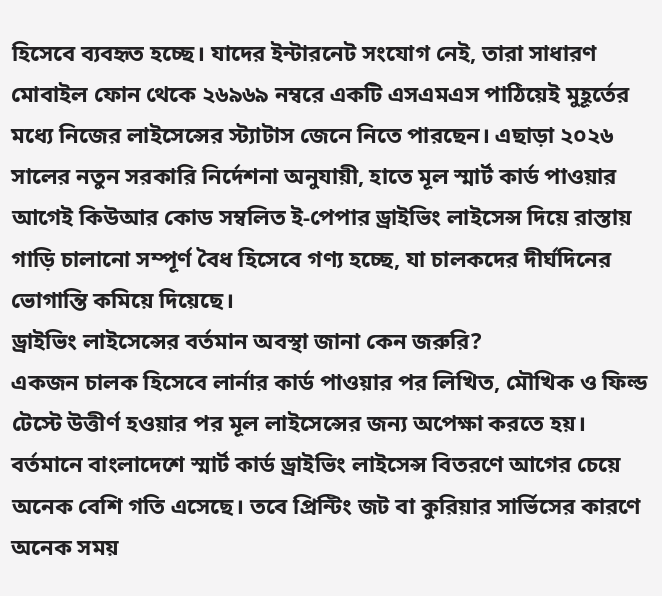হিসেবে ব্যবহৃত হচ্ছে। যাদের ইন্টারনেট সংযোগ নেই, তারা সাধারণ মোবাইল ফোন থেকে ২৬৯৬৯ নম্বরে একটি এসএমএস পাঠিয়েই মুহূর্তের মধ্যে নিজের লাইসেন্সের স্ট্যাটাস জেনে নিতে পারছেন। এছাড়া ২০২৬ সালের নতুন সরকারি নির্দেশনা অনুযায়ী, হাতে মূল স্মার্ট কার্ড পাওয়ার আগেই কিউআর কোড সম্বলিত ই-পেপার ড্রাইভিং লাইসেন্স দিয়ে রাস্তায় গাড়ি চালানো সম্পূর্ণ বৈধ হিসেবে গণ্য হচ্ছে, যা চালকদের দীর্ঘদিনের ভোগান্তি কমিয়ে দিয়েছে।
ড্রাইভিং লাইসেন্সের বর্তমান অবস্থা জানা কেন জরুরি?
একজন চালক হিসেবে লার্নার কার্ড পাওয়ার পর লিখিত, মৌখিক ও ফিল্ড টেস্টে উত্তীর্ণ হওয়ার পর মূল লাইসেন্সের জন্য অপেক্ষা করতে হয়। বর্তমানে বাংলাদেশে স্মার্ট কার্ড ড্রাইভিং লাইসেন্স বিতরণে আগের চেয়ে অনেক বেশি গতি এসেছে। তবে প্রিন্টিং জট বা কুরিয়ার সার্ভিসের কারণে অনেক সময়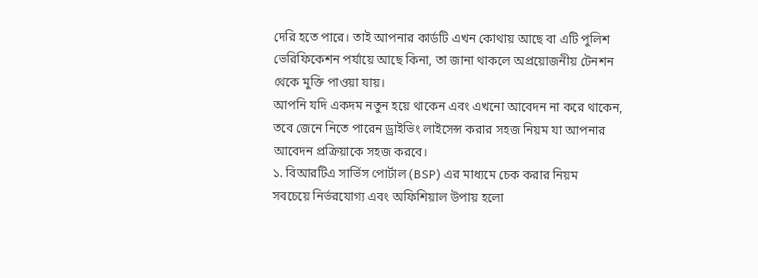দেরি হতে পারে। তাই আপনার কার্ডটি এখন কোথায় আছে বা এটি পুলিশ ভেরিফিকেশন পর্যায়ে আছে কিনা, তা জানা থাকলে অপ্রয়োজনীয় টেনশন থেকে মুক্তি পাওয়া যায়।
আপনি যদি একদম নতুন হয়ে থাকেন এবং এখনো আবেদন না করে থাকেন, তবে জেনে নিতে পারেন ড্রাইভিং লাইসেন্স করার সহজ নিয়ম যা আপনার আবেদন প্রক্রিয়াকে সহজ করবে।
১. বিআরটিএ সার্ভিস পোর্টাল (BSP) এর মাধ্যমে চেক করার নিয়ম
সবচেয়ে নির্ভরযোগ্য এবং অফিশিয়াল উপায় হলো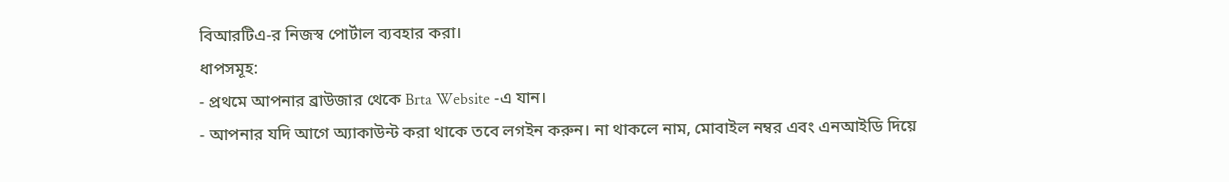বিআরটিএ-র নিজস্ব পোর্টাল ব্যবহার করা।
ধাপসমূহ:
- প্রথমে আপনার ব্রাউজার থেকে Brta Website -এ যান।
- আপনার যদি আগে অ্যাকাউন্ট করা থাকে তবে লগইন করুন। না থাকলে নাম, মোবাইল নম্বর এবং এনআইডি দিয়ে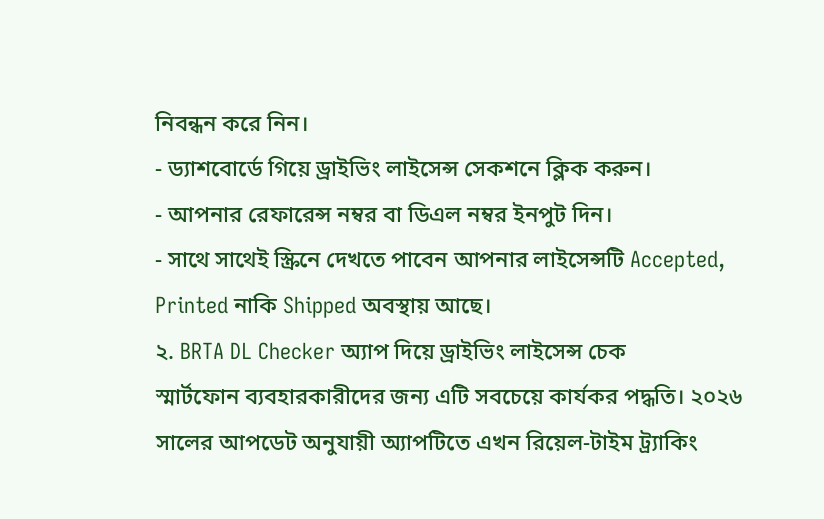নিবন্ধন করে নিন।
- ড্যাশবোর্ডে গিয়ে ড্রাইভিং লাইসেন্স সেকশনে ক্লিক করুন।
- আপনার রেফারেন্স নম্বর বা ডিএল নম্বর ইনপুট দিন।
- সাথে সাথেই স্ক্রিনে দেখতে পাবেন আপনার লাইসেন্সটি Accepted, Printed নাকি Shipped অবস্থায় আছে।
২. BRTA DL Checker অ্যাপ দিয়ে ড্রাইভিং লাইসেন্স চেক
স্মার্টফোন ব্যবহারকারীদের জন্য এটি সবচেয়ে কার্যকর পদ্ধতি। ২০২৬ সালের আপডেট অনুযায়ী অ্যাপটিতে এখন রিয়েল-টাইম ট্র্যাকিং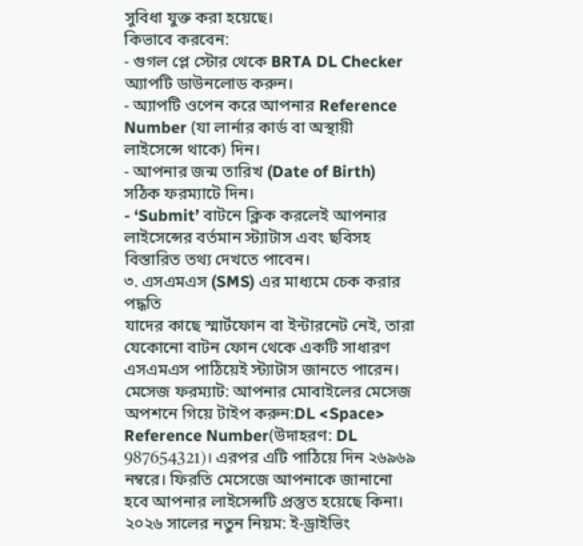সুবিধা যুক্ত করা হয়েছে।
কিভাবে করবেন:
- গুগল প্লে স্টোর থেকে BRTA DL Checker অ্যাপটি ডাউনলোড করুন।
- অ্যাপটি ওপেন করে আপনার Reference Number (যা লার্নার কার্ড বা অস্থায়ী লাইসেন্সে থাকে) দিন।
- আপনার জন্ম তারিখ (Date of Birth) সঠিক ফরম্যাটে দিন।
- ‘Submit’ বাটনে ক্লিক করলেই আপনার লাইসেন্সের বর্তমান স্ট্যাটাস এবং ছবিসহ বিস্তারিত তথ্য দেখতে পাবেন।
৩. এসএমএস (SMS) এর মাধ্যমে চেক করার পদ্ধতি
যাদের কাছে স্মার্টফোন বা ইন্টারনেট নেই, তারা যেকোনো বাটন ফোন থেকে একটি সাধারণ এসএমএস পাঠিয়েই স্ট্যাটাস জানতে পারেন।
মেসেজ ফরম্যাট: আপনার মোবাইলের মেসেজ অপশনে গিয়ে টাইপ করুন:DL <Space> Reference Number(উদাহরণ: DL 987654321)। এরপর এটি পাঠিয়ে দিন ২৬৯৬৯ নম্বরে। ফিরতি মেসেজে আপনাকে জানানো হবে আপনার লাইসেন্সটি প্রস্তুত হয়েছে কিনা।
২০২৬ সালের নতুন নিয়ম: ই-ড্রাইভিং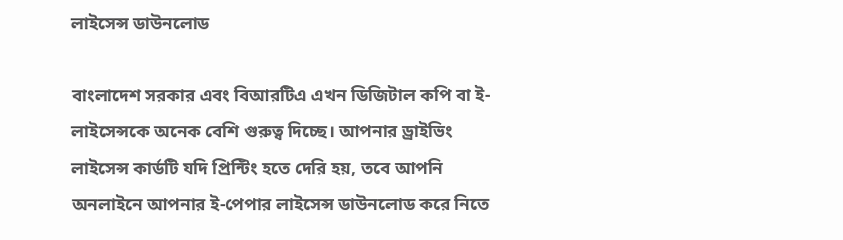লাইসেন্স ডাউনলোড

বাংলাদেশ সরকার এবং বিআরটিএ এখন ডিজিটাল কপি বা ই-লাইসেন্সকে অনেক বেশি গুরুত্ব দিচ্ছে। আপনার ড্রাইভিং লাইসেন্স কার্ডটি যদি প্রিন্টিং হতে দেরি হয়, তবে আপনি অনলাইনে আপনার ই-পেপার লাইসেন্স ডাউনলোড করে নিতে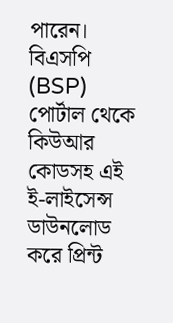পারেন।
বিএসপি (BSP) পোর্টাল থেকে কিউআর কোডসহ এই ই-লাইসেন্স ডাউনলোড করে প্রিন্ট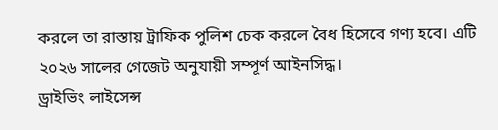করলে তা রাস্তায় ট্রাফিক পুলিশ চেক করলে বৈধ হিসেবে গণ্য হবে। এটি ২০২৬ সালের গেজেট অনুযায়ী সম্পূর্ণ আইনসিদ্ধ।
ড্রাইভিং লাইসেন্স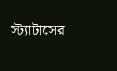স্ট্যাটাসের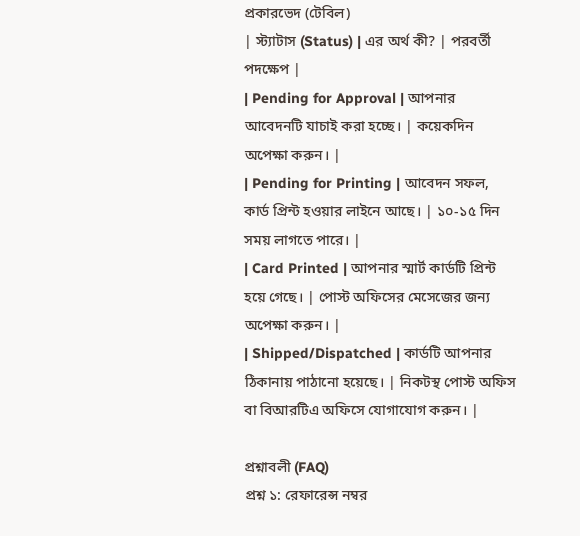প্রকারভেদ (টেবিল)
| স্ট্যাটাস (Status) | এর অর্থ কী? | পরবর্তী পদক্ষেপ |
| Pending for Approval | আপনার আবেদনটি যাচাই করা হচ্ছে। | কয়েকদিন অপেক্ষা করুন। |
| Pending for Printing | আবেদন সফল, কার্ড প্রিন্ট হওয়ার লাইনে আছে। | ১০-১৫ দিন সময় লাগতে পারে। |
| Card Printed | আপনার স্মার্ট কার্ডটি প্রিন্ট হয়ে গেছে। | পোস্ট অফিসের মেসেজের জন্য অপেক্ষা করুন। |
| Shipped/Dispatched | কার্ডটি আপনার ঠিকানায় পাঠানো হয়েছে। | নিকটস্থ পোস্ট অফিস বা বিআরটিএ অফিসে যোগাযোগ করুন। |

প্রশ্নাবলী (FAQ)
প্রশ্ন ১: রেফারেন্স নম্বর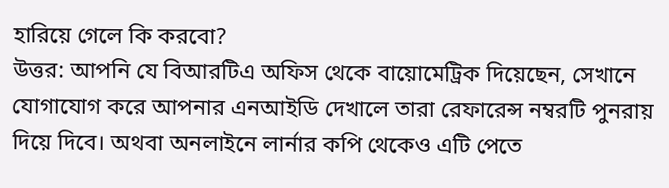হারিয়ে গেলে কি করবো?
উত্তর: আপনি যে বিআরটিএ অফিস থেকে বায়োমেট্রিক দিয়েছেন, সেখানে যোগাযোগ করে আপনার এনআইডি দেখালে তারা রেফারেন্স নম্বরটি পুনরায় দিয়ে দিবে। অথবা অনলাইনে লার্নার কপি থেকেও এটি পেতে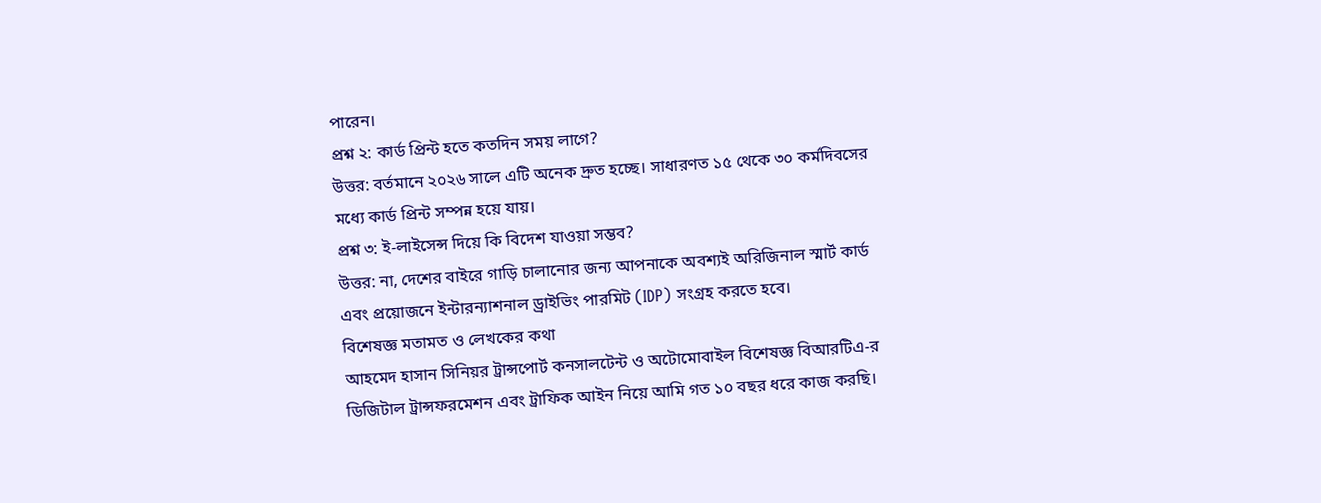পারেন।
প্রশ্ন ২: কার্ড প্রিন্ট হতে কতদিন সময় লাগে?
উত্তর: বর্তমানে ২০২৬ সালে এটি অনেক দ্রুত হচ্ছে। সাধারণত ১৫ থেকে ৩০ কর্মদিবসের মধ্যে কার্ড প্রিন্ট সম্পন্ন হয়ে যায়।
প্রশ্ন ৩: ই-লাইসেন্স দিয়ে কি বিদেশ যাওয়া সম্ভব?
উত্তর: না, দেশের বাইরে গাড়ি চালানোর জন্য আপনাকে অবশ্যই অরিজিনাল স্মার্ট কার্ড এবং প্রয়োজনে ইন্টারন্যাশনাল ড্রাইভিং পারমিট (IDP) সংগ্রহ করতে হবে।
বিশেষজ্ঞ মতামত ও লেখকের কথা
আহমেদ হাসান সিনিয়র ট্রান্সপোর্ট কনসালটেন্ট ও অটোমোবাইল বিশেষজ্ঞ বিআরটিএ-র ডিজিটাল ট্রান্সফরমেশন এবং ট্রাফিক আইন নিয়ে আমি গত ১০ বছর ধরে কাজ করছি।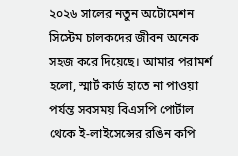২০২৬ সালের নতুন অটোমেশন সিস্টেম চালকদের জীবন অনেক সহজ করে দিয়েছে। আমার পরামর্শ হলো, স্মার্ট কার্ড হাতে না পাওয়া পর্যন্ত সবসময় বিএসপি পোর্টাল থেকে ই-লাইসেন্সের রঙিন কপি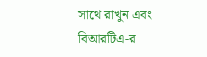সাথে রাখুন এবং বিআরটিএ-র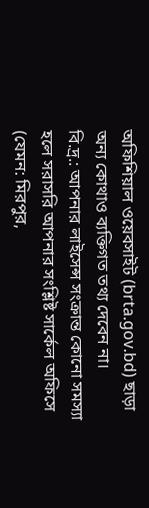অফিশিয়াল ওয়েবসাইট (brta.gov.bd) ছাড়া অন্য কোথাও ব্যক্তিগত তথ্য দেবেন না।
বি.দ্র.: আপনার লাইসেন্স সংক্রান্ত কোনো সমস্যা হলে সরাসরি আপনার সংশ্লিষ্ট সার্কেল অফিসে (যেমন: মিরপুর,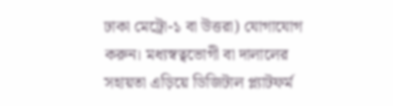ঢাকা মেট্রো-১ বা উত্তরা) যোগাযোগ করুন। মধ্যস্বত্বভোগী বা দালালের সহায়তা এড়িয়ে ডিজিটাল প্ল্যাটফর্ম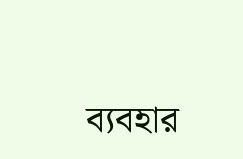ব্যবহার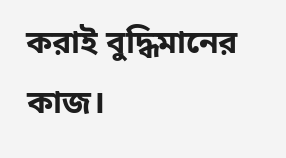করাই বুদ্ধিমানের কাজ।